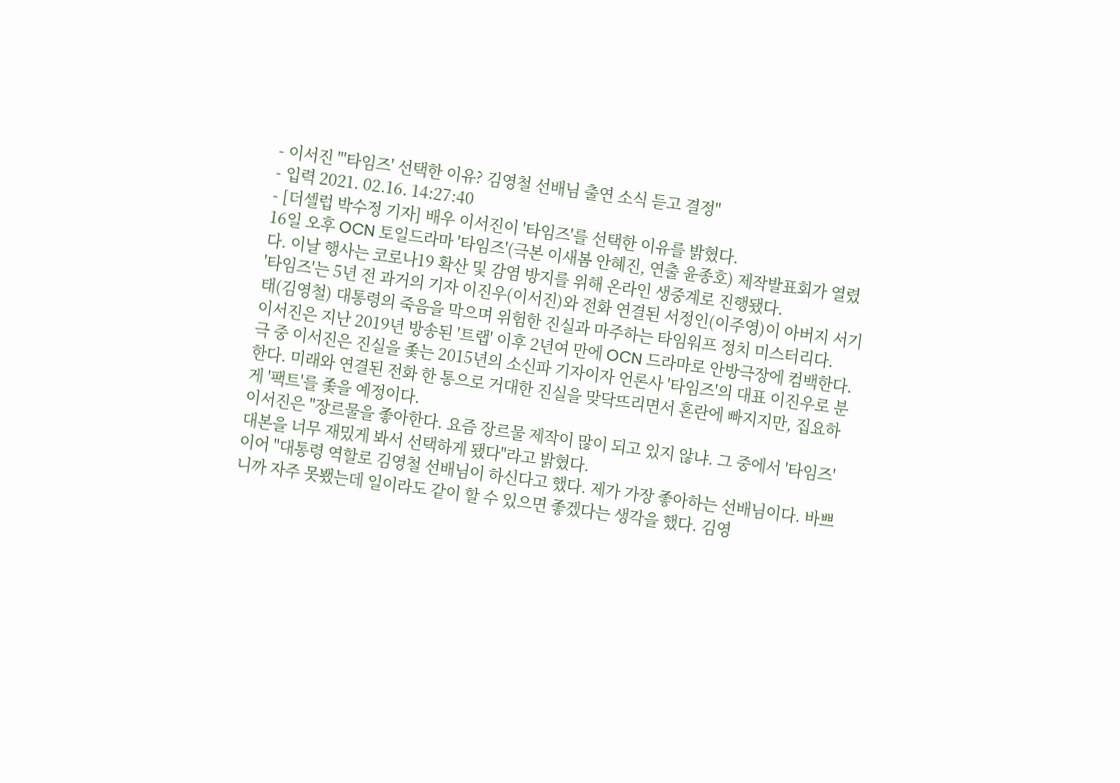- 이서진 "'타임즈' 선택한 이유? 김영철 선배님 출연 소식 듣고 결정"
- 입력 2021. 02.16. 14:27:40
- [더셀럽 박수정 기자] 배우 이서진이 '타임즈'를 선택한 이유를 밝혔다.
16일 오후 OCN 토일드라마 '타임즈'(극본 이새봄 안혜진, 연출 윤종호) 제작발표회가 열렸다. 이날 행사는 코로나19 확산 및 감염 방지를 위해 온라인 생중계로 진행됐다.
'타임즈'는 5년 전 과거의 기자 이진우(이서진)와 전화 연결된 서정인(이주영)이 아버지 서기태(김영철) 대통령의 죽음을 막으며 위험한 진실과 마주하는 타임워프 정치 미스터리다.
이서진은 지난 2019년 방송된 '트랩' 이후 2년여 만에 OCN 드라마로 안방극장에 컴백한다.
극 중 이서진은 진실을 좇는 2015년의 소신파 기자이자 언론사 '타임즈'의 대표 이진우로 분한다. 미래와 연결된 전화 한 통으로 거대한 진실을 맞닥뜨리면서 혼란에 빠지지만, 집요하게 '팩트'를 좇을 예정이다.
이서진은 "장르물을 좋아한다. 요즘 장르물 제작이 많이 되고 있지 않냐. 그 중에서 '타임즈' 대본을 너무 재밌게 봐서 선택하게 됐다"라고 밝혔다.
이어 "대통령 역할로 김영철 선배님이 하신다고 했다. 제가 가장 좋아하는 선배님이다. 바쁘니까 자주 못뵀는데 일이라도 같이 할 수 있으면 좋겠다는 생각을 했다. 김영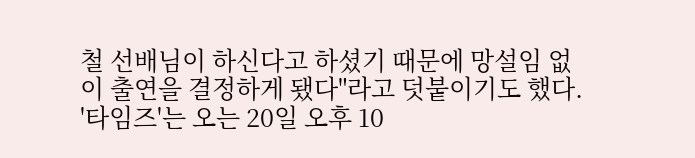철 선배님이 하신다고 하셨기 때문에 망설임 없이 출연을 결정하게 됐다"라고 덧붙이기도 했다.
'타임즈'는 오는 20일 오후 10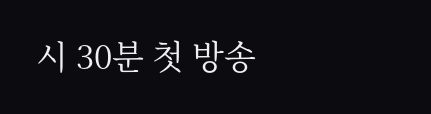시 30분 첫 방송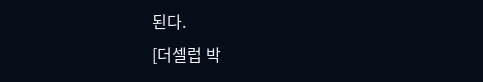된다.
[더셀럽 박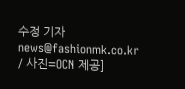수정 기자 news@fashionmk.co.kr / 사진=OCN 제공]